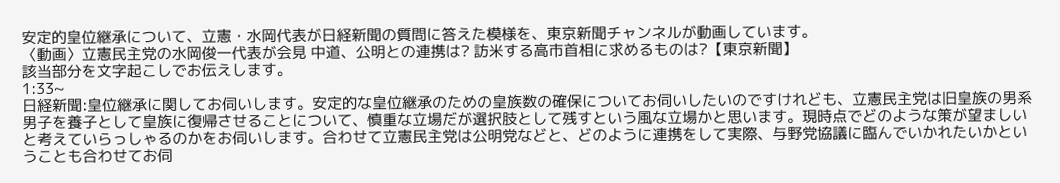安定的皇位継承について、立憲・水岡代表が日経新聞の質問に答えた模様を、東京新聞チャンネルが動画しています。
〈動画〉立憲民主党の水岡俊一代表が会見 中道、公明との連携は? 訪米する高市首相に求めるものは?【東京新聞】
該当部分を文字起こしでお伝えします。
1:33~
日経新聞:皇位継承に関してお伺いします。安定的な皇位継承のための皇族数の確保についてお伺いしたいのですけれども、立憲民主党は旧皇族の男系男子を養子として皇族に復帰させることについて、慎重な立場だが選択肢として残すという風な立場かと思います。現時点でどのような策が望ましいと考えていらっしゃるのかをお伺いします。合わせて立憲民主党は公明党などと、どのように連携をして実際、与野党協議に臨んでいかれたいかということも合わせてお伺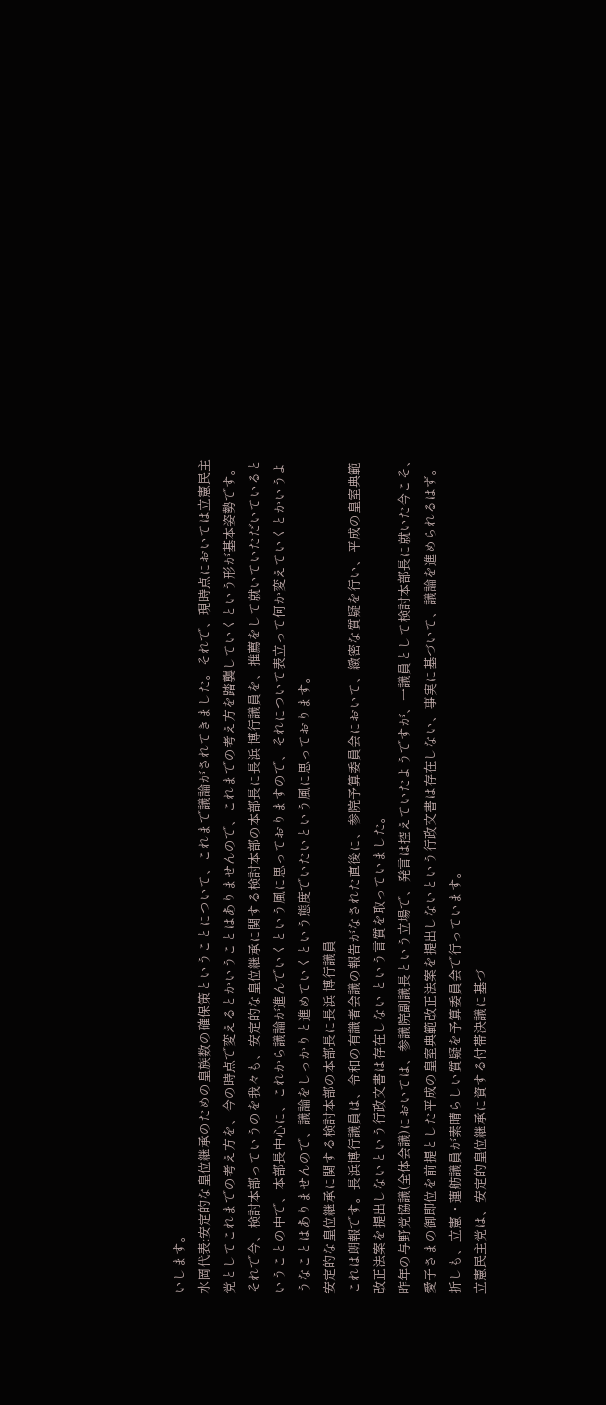いします。
水岡代表:安定的な皇位継承のための皇族数の確保策ということについて、これまで議論がされてきました。それで、現時点においては立憲民主党としてこれまでの考え方を、今の時点で変えるとかいうことはありませんので、これまでの考え方を踏襲していくという形が基本姿勢です。それで今、検討本部っていうのを我々も、安定的な皇位継承に関する検討本部の本部長に長浜 博行議員を、推薦をして就いていただいているということの中で、本部長中心に、これから議論が進んでいくという風に思っておりますので、それについて表立って何か変えていくとかいうようなことはありませんので、議論をしっかりと進めていくという態度でいたいという風に思っております。
安定的な皇位継承に関する検討本部の本部長に長浜 博行議員
これは朗報です。長浜博行議員は、令和の有識者会議の報告がなされた直後に、参院予算委員会において、緻密な質疑を行い、平成の皇室典範改正法案を提出しないという行政文書は存在しない という言質を取っていました。
昨年の与野党協議(全体会議)においては、参議院副議長という立場で、発言は控えていたようですが、一議員として検討本部長に就いた今こそ、
愛子さまの御即位を前提とした平成の皇室典範改正法案を提出しないという行政文書は存在しない、事実に基づいて、議論を進められるはず。
折しも、立憲・蓮舫議員が素晴らしい質疑を予算委員会で行っています。
立憲民主党は、安定的皇位継承に資する付帯決議に基づ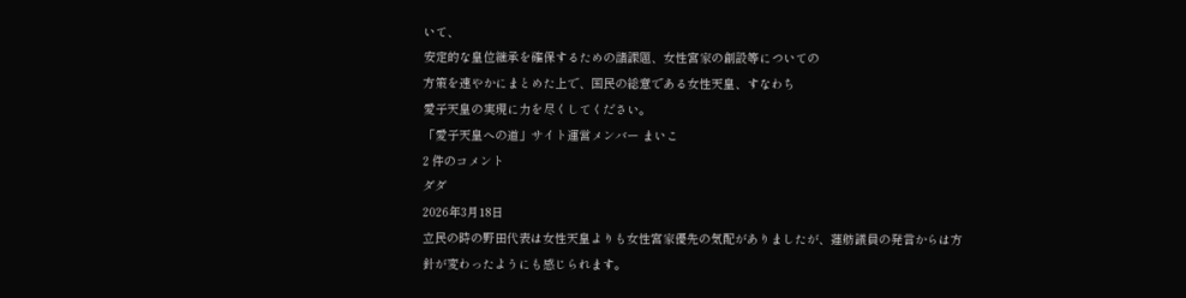いて、
安定的な皇位継承を確保するための諸課題、女性宮家の創設等についての
方策を速やかにまとめた上で、国民の総意である女性天皇、すなわち
愛子天皇の実現に力を尽くしてください。
「愛子天皇への道」サイト運営メンバー まいこ
2 件のコメント
ダダ
2026年3月18日
立民の時の野田代表は女性天皇よりも女性宮家優先の気配がありましたが、蓮舫議員の発言からは方針が変わったようにも感じられます。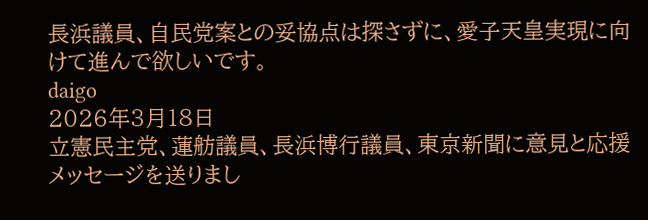長浜議員、自民党案との妥協点は探さずに、愛子天皇実現に向けて進んで欲しいです。
daigo
2026年3月18日
立憲民主党、蓮舫議員、長浜博行議員、東京新聞に意見と応援メッセージを送りまし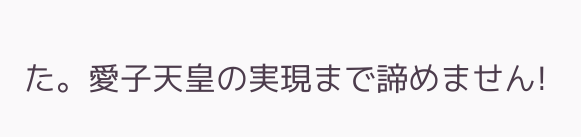た。愛子天皇の実現まで諦めません!